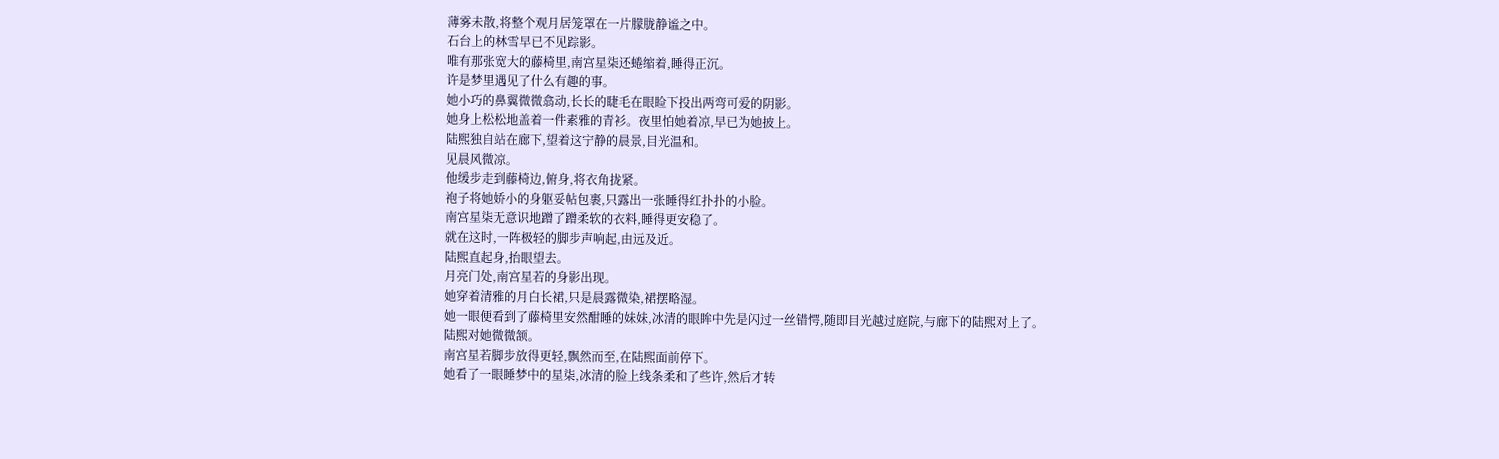薄雾未散,将整个观月居笼罩在一片朦胧静谧之中。
石台上的林雪早已不见踪影。
唯有那张宽大的藤椅里,南宫星柒还蜷缩着,睡得正沉。
许是梦里遇见了什么有趣的事。
她小巧的鼻翼微微翕动,长长的睫毛在眼睑下投出两弯可爱的阴影。
她身上松松地盖着一件素雅的青衫。夜里怕她着凉,早已为她披上。
陆熙独自站在廊下,望着这宁静的晨景,目光温和。
见晨风微凉。
他缓步走到藤椅边,俯身,将衣角拢紧。
袍子将她娇小的身躯妥帖包裹,只露出一张睡得红扑扑的小脸。
南宫星柒无意识地蹭了蹭柔软的衣料,睡得更安稳了。
就在这时,一阵极轻的脚步声响起,由远及近。
陆熙直起身,抬眼望去。
月亮门处,南宫星若的身影出现。
她穿着清雅的月白长裙,只是晨露微染,裙摆略湿。
她一眼便看到了藤椅里安然酣睡的妹妹,冰清的眼眸中先是闪过一丝错愕,随即目光越过庭院,与廊下的陆熙对上了。
陆熙对她微微颔。
南宫星若脚步放得更轻,飘然而至,在陆熙面前停下。
她看了一眼睡梦中的星柒,冰清的脸上线条柔和了些许,然后才转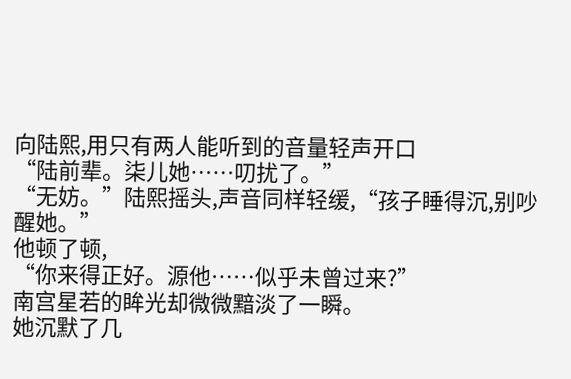向陆熙,用只有两人能听到的音量轻声开口
“陆前辈。柒儿她……叨扰了。”
“无妨。”陆熙摇头,声音同样轻缓,“孩子睡得沉,别吵醒她。”
他顿了顿,
“你来得正好。源他……似乎未曾过来?”
南宫星若的眸光却微微黯淡了一瞬。
她沉默了几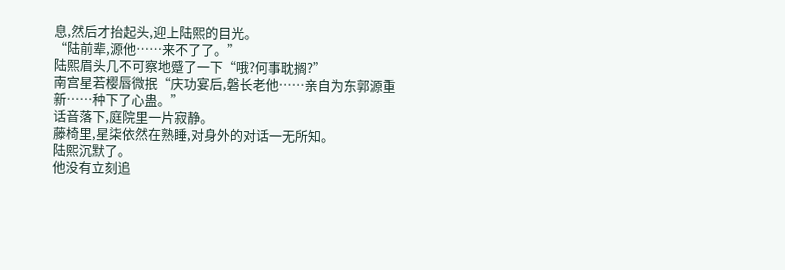息,然后才抬起头,迎上陆熙的目光。
“陆前辈,源他……来不了了。”
陆熙眉头几不可察地蹙了一下“哦?何事耽搁?”
南宫星若樱唇微抿“庆功宴后,磐长老他……亲自为东郭源重新……种下了心蛊。”
话音落下,庭院里一片寂静。
藤椅里,星柒依然在熟睡,对身外的对话一无所知。
陆熙沉默了。
他没有立刻追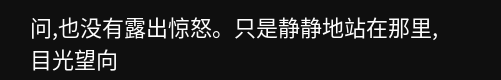问,也没有露出惊怒。只是静静地站在那里,目光望向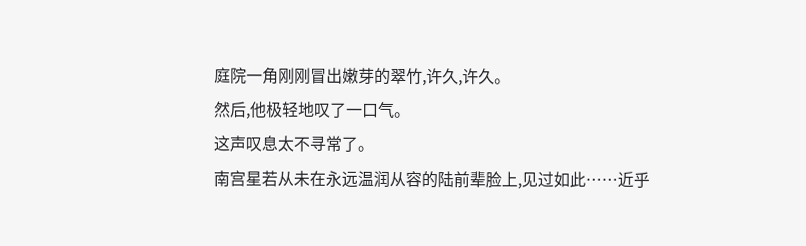庭院一角刚刚冒出嫩芽的翠竹,许久,许久。
然后,他极轻地叹了一口气。
这声叹息太不寻常了。
南宫星若从未在永远温润从容的陆前辈脸上,见过如此……近乎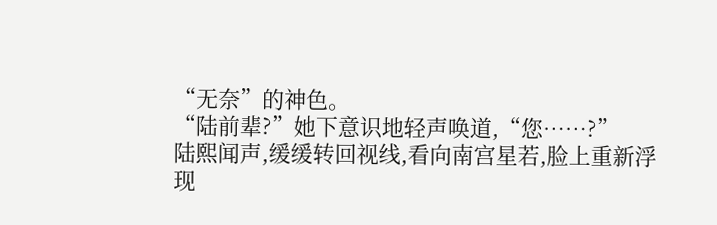“无奈”的神色。
“陆前辈?”她下意识地轻声唤道,“您……?”
陆熙闻声,缓缓转回视线,看向南宫星若,脸上重新浮现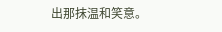出那抹温和笑意。